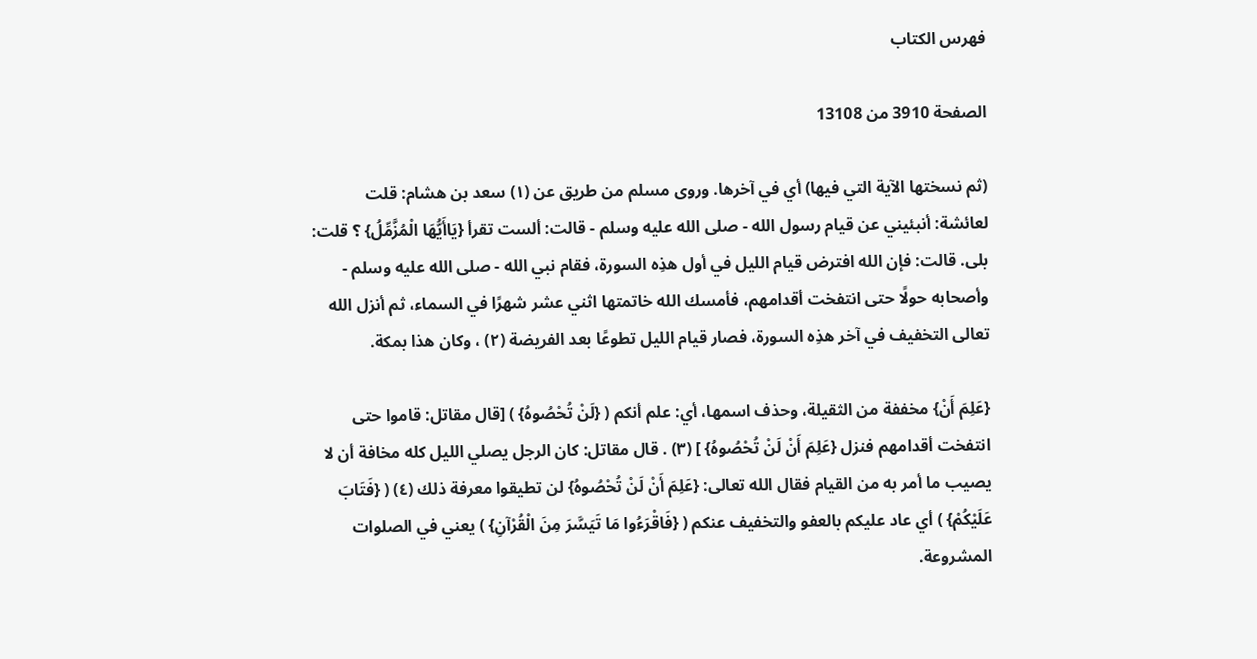فهرس الكتاب

الصفحة 3910 من 13108

(ثم نسختها الآية التي فيها) أي في آخرها. وروى مسلم من طريق عن (١) سعد بن هشام: قلت لعائشة: أنبئيني عن قيام رسول الله - صلى الله عليه وسلم - قالت: ألست تقرأ {يَاأَيُّهَا الْمُزَّمِّلُ} ؟ قلت: بلى. قالت: فإن الله افترض قيام الليل في أول هذِه السورة، فقام نبي الله - صلى الله عليه وسلم - وأصحابه حولًا حتى انتفخت أقدامهم، فأمسك الله خاتمتها اثني عشر شهرًا في السماء، ثم أنزل الله تعالى التخفيف في آخر هذِه السورة، فصار قيام الليل تطوعًا بعد الفريضة (٢) ، وكان هذا بمكة.

{عَلِمَ أَنْ} مخففة من الثقيلة، وحذف اسمها، أي: علم أنكم ( {لَنْ تُحْصُوهُ} ) [قال مقاتل: قاموا حتى انتفخت أقدامهم فنزل {عَلِمَ أَنْ لَنْ تُحْصُوهُ} ] (٣) . قال مقاتل: كان الرجل يصلي الليل كله مخافة أن لا يصيب ما أمر به من القيام فقال الله تعالى: {عَلِمَ أَنْ لَنْ تُحْصُوهُ} لن تطيقوا معرفة ذلك (٤) ( {فَتَابَ عَلَيْكُمْ} ) أي عاد عليكم بالعفو والتخفيف عنكم ( {فَاقْرَءُوا مَا تَيَسَّرَ مِنَ الْقُرْآنِ} ) يعني في الصلوات المشروعة.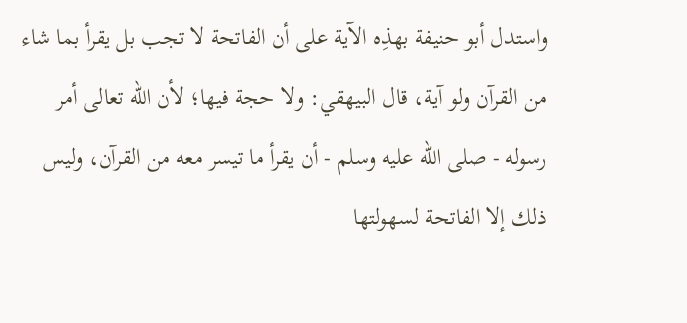واستدل أبو حنيفة بهذِه الآية على أن الفاتحة لا تجب بل يقرأ بما شاء من القرآن ولو آية، قال البيهقي: ولا حجة فيها؛ لأن الله تعالى أمر رسوله - صلى الله عليه وسلم - أن يقرأ ما تيسر معه من القرآن، وليس ذلك إلا الفاتحة لسهولتها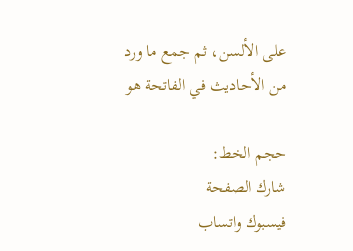على الألسن، ثم جمع ما ورد من الأحاديث في الفاتحة هو

حجم الخط:
شارك الصفحة
فيسبوك واتساب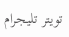تويتر تليجرام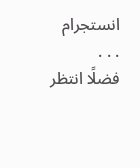انستجرام
. . .
فضلًا انتظر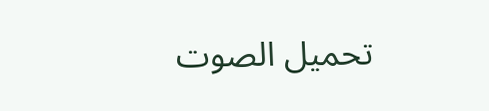تحميل الصوت